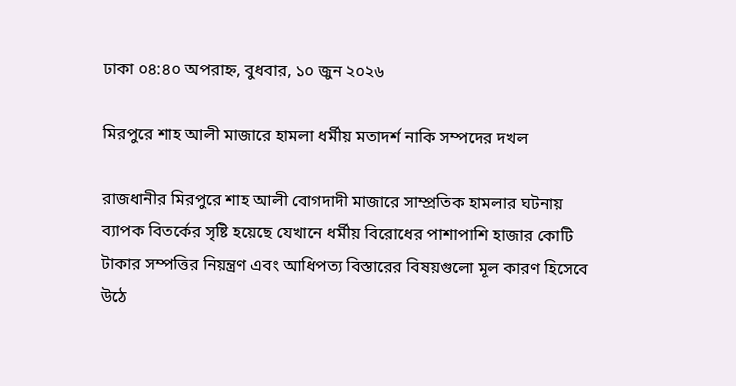ঢাকা ০৪:৪০ অপরাহ্ন, বুধবার, ১০ জুন ২০২৬

মিরপুরে শাহ আলী মাজারে হামলা ধর্মীয় মতাদর্শ নাকি সম্পদের দখল

রাজধানীর মিরপুরে শাহ আলী বোগদাদী মাজারে সাম্প্রতিক হামলার ঘটনায় ব্যাপক বিতর্কের সৃষ্টি হয়েছে যেখানে ধর্মীয় বিরোধের পাশাপাশি হাজার কোটি টাকার সম্পত্তির নিয়ন্ত্রণ এবং আধিপত্য বিস্তারের বিষয়গুলো মূল কারণ হিসেবে উঠে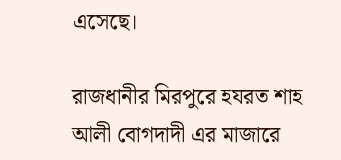এসেছে।

রাজধানীর মিরপুরে হযরত শাহ আলী বোগদাদী এর মাজারে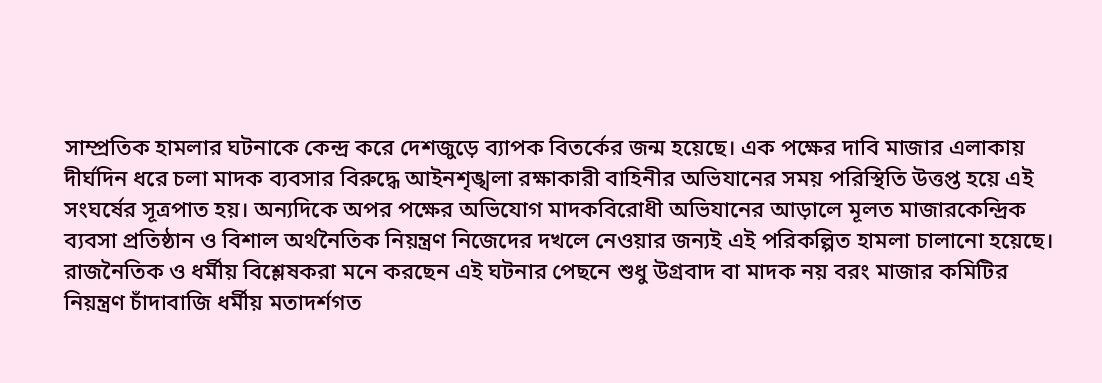সাম্প্রতিক হামলার ঘটনাকে কেন্দ্র করে দেশজুড়ে ব্যাপক বিতর্কের জন্ম হয়েছে। এক পক্ষের দাবি মাজার এলাকায় দীর্ঘদিন ধরে চলা মাদক ব্যবসার বিরুদ্ধে আইনশৃঙ্খলা রক্ষাকারী বাহিনীর অভিযানের সময় পরিস্থিতি উত্তপ্ত হয়ে এই সংঘর্ষের সূত্রপাত হয়। অন্যদিকে অপর পক্ষের অভিযোগ মাদকবিরোধী অভিযানের আড়ালে মূলত মাজারকেন্দ্রিক ব্যবসা প্রতিষ্ঠান ও বিশাল অর্থনৈতিক নিয়ন্ত্রণ নিজেদের দখলে নেওয়ার জন্যই এই পরিকল্পিত হামলা চালানো হয়েছে। রাজনৈতিক ও ধর্মীয় বিশ্লেষকরা মনে করছেন এই ঘটনার পেছনে শুধু উগ্রবাদ বা মাদক নয় বরং মাজার কমিটির নিয়ন্ত্রণ চাঁদাবাজি ধর্মীয় মতাদর্শগত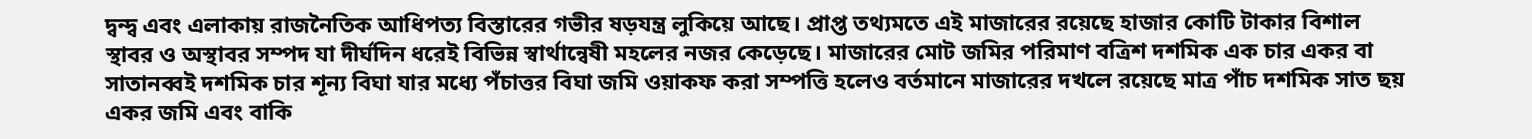দ্বন্দ্ব এবং এলাকায় রাজনৈতিক আধিপত্য বিস্তারের গভীর ষড়যন্ত্র লুকিয়ে আছে। প্রাপ্ত তথ্যমতে এই মাজারের রয়েছে হাজার কোটি টাকার বিশাল স্থাবর ও অস্থাবর সম্পদ যা দীর্ঘদিন ধরেই বিভিন্ন স্বার্থান্বেষী মহলের নজর কেড়েছে। মাজারের মোট জমির পরিমাণ বত্রিশ দশমিক এক চার একর বা সাতানব্বই দশমিক চার শূন্য বিঘা যার মধ্যে পঁচাত্তর বিঘা জমি ওয়াকফ করা সম্পত্তি হলেও বর্তমানে মাজারের দখলে রয়েছে মাত্র পাঁচ দশমিক সাত ছয় একর জমি এবং বাকি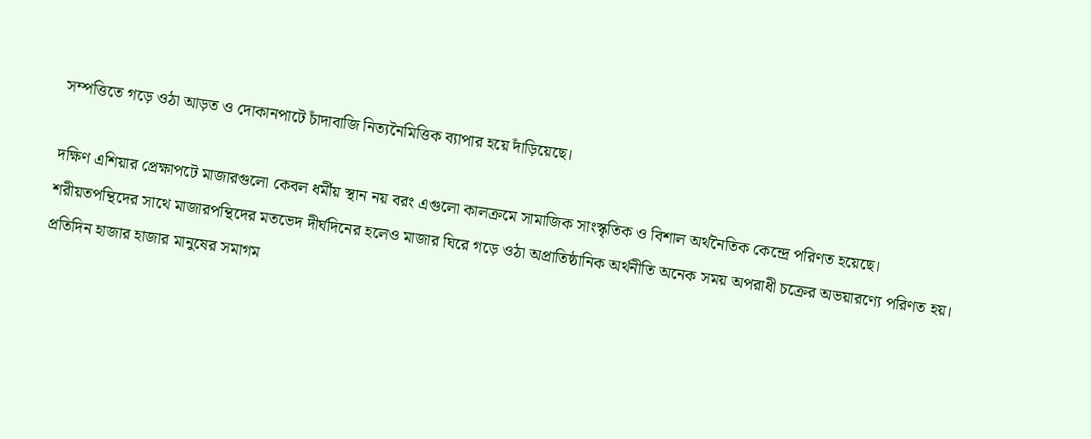সম্পত্তিতে গড়ে ওঠা আড়ত ও দোকানপাটে চাঁদাবাজি নিত্যনৈমিত্তিক ব্যাপার হয়ে দাঁড়িয়েছে।

দক্ষিণ এশিয়ার প্রেক্ষাপটে মাজারগুলো কেবল ধর্মীয় স্থান নয় বরং এগুলো কালক্রমে সামাজিক সাংস্কৃতিক ও বিশাল অর্থনৈতিক কেন্দ্রে পরিণত হয়েছে। শরীয়তপন্থিদের সাথে মাজারপন্থিদের মতভেদ দীর্ঘদিনের হলেও মাজার ঘিরে গড়ে ওঠা অপ্রাতিষ্ঠানিক অর্থনীতি অনেক সময় অপরাধী চক্রের অভয়ারণ্যে পরিণত হয়। প্রতিদিন হাজার হাজার মানুষের সমাগম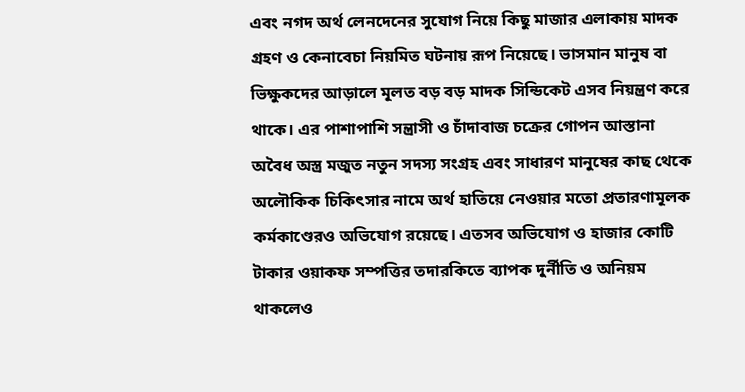এবং নগদ অর্থ লেনদেনের সুযোগ নিয়ে কিছু মাজার এলাকায় মাদক গ্রহণ ও কেনাবেচা নিয়মিত ঘটনায় রূপ নিয়েছে। ভাসমান মানুষ বা ভিক্ষুকদের আড়ালে মূলত বড় বড় মাদক সিন্ডিকেট এসব নিয়ন্ত্রণ করে থাকে। এর পাশাপাশি সন্ত্রাসী ও চাঁদাবাজ চক্রের গোপন আস্তানা অবৈধ অস্ত্র মজুত নতুন সদস্য সংগ্রহ এবং সাধারণ মানুষের কাছ থেকে অলৌকিক চিকিৎসার নামে অর্থ হাতিয়ে নেওয়ার মতো প্রতারণামূলক কর্মকাণ্ডেরও অভিযোগ রয়েছে। এতসব অভিযোগ ও হাজার কোটি টাকার ওয়াকফ সম্পত্তির তদারকিতে ব্যাপক দুর্নীতি ও অনিয়ম থাকলেও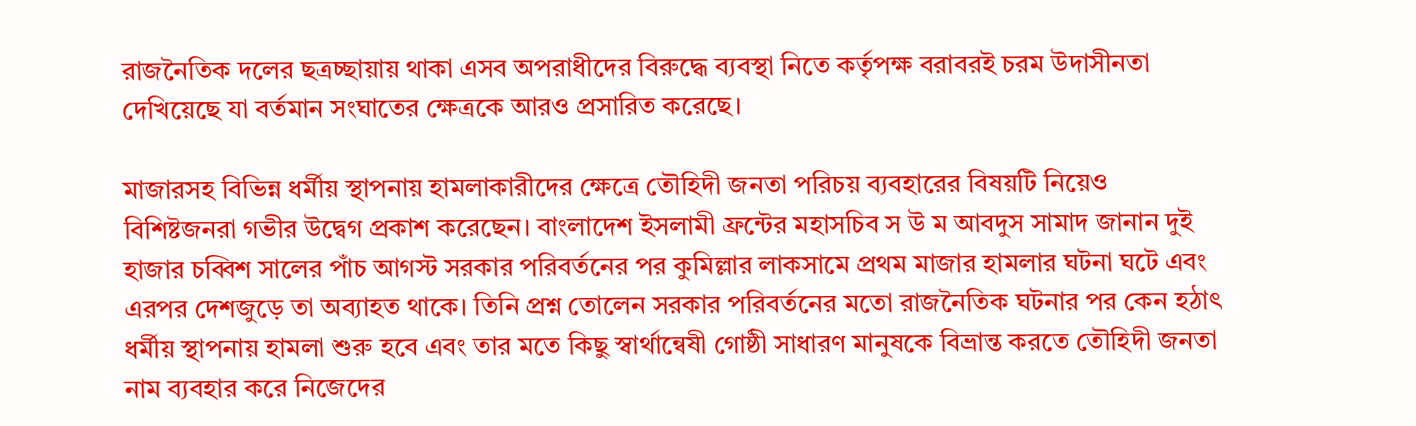রাজনৈতিক দলের ছত্রচ্ছায়ায় থাকা এসব অপরাধীদের বিরুদ্ধে ব্যবস্থা নিতে কর্তৃপক্ষ বরাবরই চরম উদাসীনতা দেখিয়েছে যা বর্তমান সংঘাতের ক্ষেত্রকে আরও প্রসারিত করেছে।

মাজারসহ বিভিন্ন ধর্মীয় স্থাপনায় হামলাকারীদের ক্ষেত্রে তৌহিদী জনতা পরিচয় ব্যবহারের বিষয়টি নিয়েও বিশিষ্টজনরা গভীর উদ্বেগ প্রকাশ করেছেন। বাংলাদেশ ইসলামী ফ্রন্টের মহাসচিব স উ ম আবদুস সামাদ জানান দুই হাজার চব্বিশ সালের পাঁচ আগস্ট সরকার পরিবর্তনের পর কুমিল্লার লাকসামে প্রথম মাজার হামলার ঘটনা ঘটে এবং এরপর দেশজুড়ে তা অব্যাহত থাকে। তিনি প্রশ্ন তোলেন সরকার পরিবর্তনের মতো রাজনৈতিক ঘটনার পর কেন হঠাৎ ধর্মীয় স্থাপনায় হামলা শুরু হবে এবং তার মতে কিছু স্বার্থান্বেষী গোষ্ঠী সাধারণ মানুষকে বিভ্রান্ত করতে তৌহিদী জনতা নাম ব্যবহার করে নিজেদের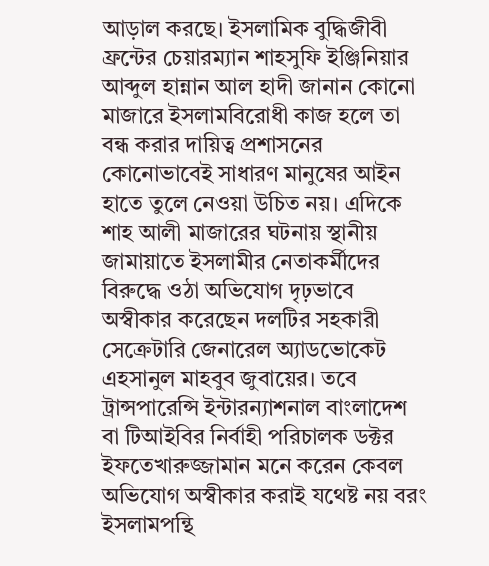আড়াল করছে। ইসলামিক বুদ্ধিজীবী ফ্রন্টের চেয়ারম্যান শাহসুফি ইঞ্জিনিয়ার আব্দুল হান্নান আল হাদী জানান কোনো মাজারে ইসলামবিরোধী কাজ হলে তা বন্ধ করার দায়িত্ব প্রশাসনের কোনোভাবেই সাধারণ মানুষের আইন হাতে তুলে নেওয়া উচিত নয়। এদিকে শাহ আলী মাজারের ঘটনায় স্থানীয় জামায়াতে ইসলামীর নেতাকর্মীদের বিরুদ্ধে ওঠা অভিযোগ দৃঢ়ভাবে অস্বীকার করেছেন দলটির সহকারী সেক্রেটারি জেনারেল অ্যাডভোকেট এহসানুল মাহবুব জুবায়ের। তবে ট্রান্সপারেন্সি ইন্টারন্যাশনাল বাংলাদেশ বা টিআইবির নির্বাহী পরিচালক ডক্টর ইফতেখারুজ্জামান মনে করেন কেবল অভিযোগ অস্বীকার করাই যথেষ্ট নয় বরং ইসলামপন্থি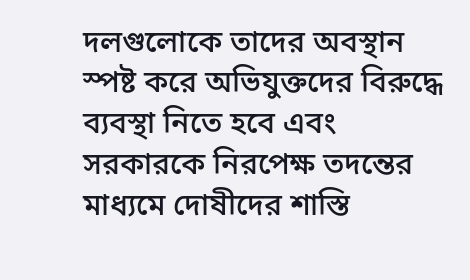দলগুলোকে তাদের অবস্থান স্পষ্ট করে অভিযুক্তদের বিরুদ্ধে ব্যবস্থা নিতে হবে এবং সরকারকে নিরপেক্ষ তদন্তের মাধ্যমে দোষীদের শাস্তি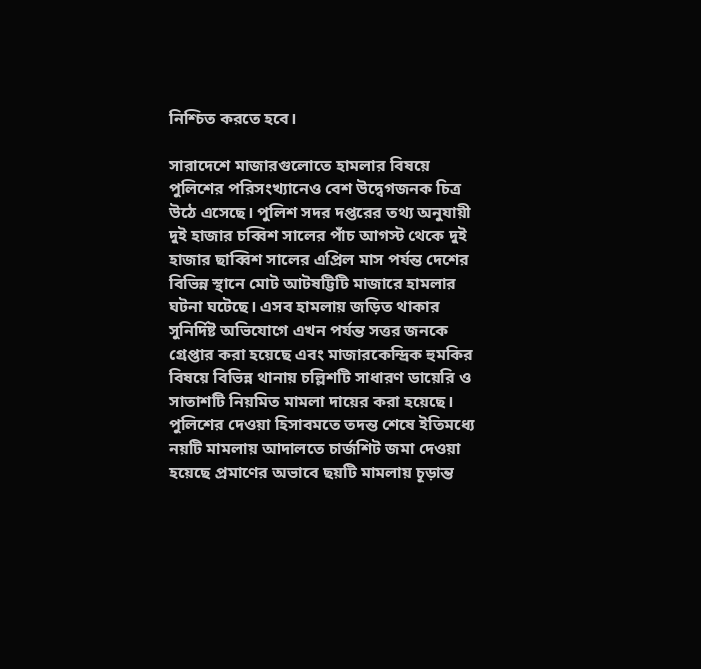নিশ্চিত করতে হবে।

সারাদেশে মাজারগুলোতে হামলার বিষয়ে পুলিশের পরিসংখ্যানেও বেশ উদ্বেগজনক চিত্র উঠে এসেছে। পুলিশ সদর দপ্তরের তথ্য অনুযায়ী দুই হাজার চব্বিশ সালের পাঁচ আগস্ট থেকে দুই হাজার ছাব্বিশ সালের এপ্রিল মাস পর্যন্ত দেশের বিভিন্ন স্থানে মোট আটষট্টিটি মাজারে হামলার ঘটনা ঘটেছে। এসব হামলায় জড়িত থাকার সুনির্দিষ্ট অভিযোগে এখন পর্যন্ত সত্তর জনকে গ্রেপ্তার করা হয়েছে এবং মাজারকেন্দ্রিক হুমকির বিষয়ে বিভিন্ন থানায় চল্লিশটি সাধারণ ডায়েরি ও সাতাশটি নিয়মিত মামলা দায়ের করা হয়েছে। পুলিশের দেওয়া হিসাবমতে তদন্ত শেষে ইতিমধ্যে নয়টি মামলায় আদালতে চার্জশিট জমা দেওয়া হয়েছে প্রমাণের অভাবে ছয়টি মামলায় চূড়ান্ত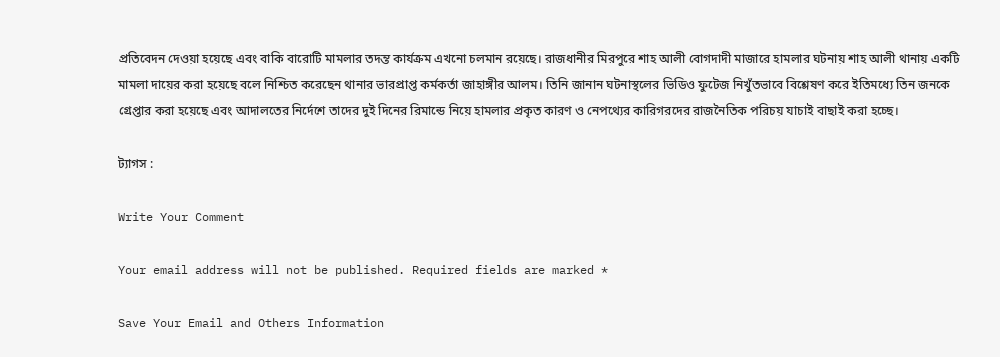প্রতিবেদন দেওয়া হয়েছে এবং বাকি বারোটি মামলার তদন্ত কার্যক্রম এখনো চলমান রয়েছে। রাজধানীর মিরপুরে শাহ আলী বোগদাদী মাজারে হামলার ঘটনায় শাহ আলী থানায় একটি মামলা দায়ের করা হয়েছে বলে নিশ্চিত করেছেন থানার ভারপ্রাপ্ত কর্মকর্তা জাহাঙ্গীর আলম। তিনি জানান ঘটনাস্থলের ভিডিও ফুটেজ নিখুঁতভাবে বিশ্লেষণ করে ইতিমধ্যে তিন জনকে গ্রেপ্তার করা হয়েছে এবং আদালতের নির্দেশে তাদের দুই দিনের রিমান্ডে নিয়ে হামলার প্রকৃত কারণ ও নেপথ্যের কারিগরদের রাজনৈতিক পরিচয় যাচাই বাছাই করা হচ্ছে।

ট্যাগস :

Write Your Comment

Your email address will not be published. Required fields are marked *

Save Your Email and Others Information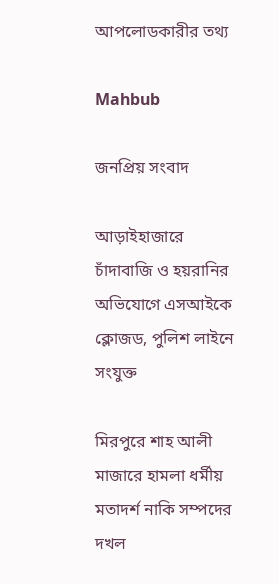আপলোডকারীর তথ্য

Mahbub

জনপ্রিয় সংবাদ

আড়াইহাজারে চাঁদাবাজি ও হয়রানির অভিযোগে এসআইকে ক্লোজড, পুলিশ লাইনে সংযুক্ত

মিরপুরে শাহ আলী মাজারে হামলা ধর্মীয় মতাদর্শ নাকি সম্পদের দখল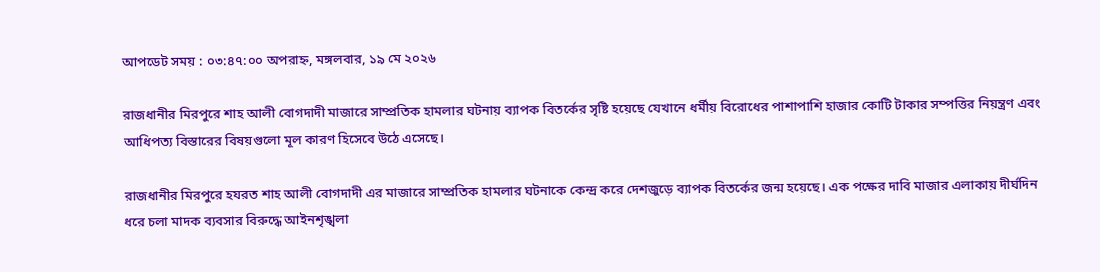আপডেট সময় : ০৩:৪৭:০০ অপরাহ্ন, মঙ্গলবার, ১৯ মে ২০২৬

রাজধানীর মিরপুরে শাহ আলী বোগদাদী মাজারে সাম্প্রতিক হামলার ঘটনায় ব্যাপক বিতর্কের সৃষ্টি হয়েছে যেখানে ধর্মীয় বিরোধের পাশাপাশি হাজার কোটি টাকার সম্পত্তির নিয়ন্ত্রণ এবং আধিপত্য বিস্তারের বিষয়গুলো মূল কারণ হিসেবে উঠে এসেছে।

রাজধানীর মিরপুরে হযরত শাহ আলী বোগদাদী এর মাজারে সাম্প্রতিক হামলার ঘটনাকে কেন্দ্র করে দেশজুড়ে ব্যাপক বিতর্কের জন্ম হয়েছে। এক পক্ষের দাবি মাজার এলাকায় দীর্ঘদিন ধরে চলা মাদক ব্যবসার বিরুদ্ধে আইনশৃঙ্খলা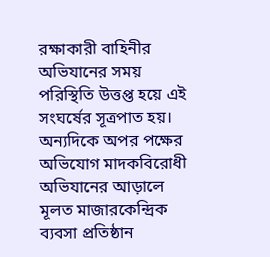রক্ষাকারী বাহিনীর অভিযানের সময় পরিস্থিতি উত্তপ্ত হয়ে এই সংঘর্ষের সূত্রপাত হয়। অন্যদিকে অপর পক্ষের অভিযোগ মাদকবিরোধী অভিযানের আড়ালে মূলত মাজারকেন্দ্রিক ব্যবসা প্রতিষ্ঠান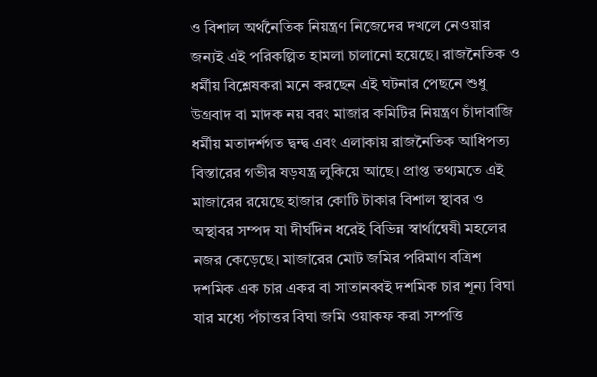ও বিশাল অর্থনৈতিক নিয়ন্ত্রণ নিজেদের দখলে নেওয়ার জন্যই এই পরিকল্পিত হামলা চালানো হয়েছে। রাজনৈতিক ও ধর্মীয় বিশ্লেষকরা মনে করছেন এই ঘটনার পেছনে শুধু উগ্রবাদ বা মাদক নয় বরং মাজার কমিটির নিয়ন্ত্রণ চাঁদাবাজি ধর্মীয় মতাদর্শগত দ্বন্দ্ব এবং এলাকায় রাজনৈতিক আধিপত্য বিস্তারের গভীর ষড়যন্ত্র লুকিয়ে আছে। প্রাপ্ত তথ্যমতে এই মাজারের রয়েছে হাজার কোটি টাকার বিশাল স্থাবর ও অস্থাবর সম্পদ যা দীর্ঘদিন ধরেই বিভিন্ন স্বার্থান্বেষী মহলের নজর কেড়েছে। মাজারের মোট জমির পরিমাণ বত্রিশ দশমিক এক চার একর বা সাতানব্বই দশমিক চার শূন্য বিঘা যার মধ্যে পঁচাত্তর বিঘা জমি ওয়াকফ করা সম্পত্তি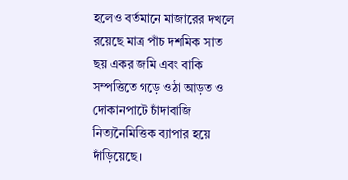হলেও বর্তমানে মাজারের দখলে রয়েছে মাত্র পাঁচ দশমিক সাত ছয় একর জমি এবং বাকি সম্পত্তিতে গড়ে ওঠা আড়ত ও দোকানপাটে চাঁদাবাজি নিত্যনৈমিত্তিক ব্যাপার হয়ে দাঁড়িয়েছে।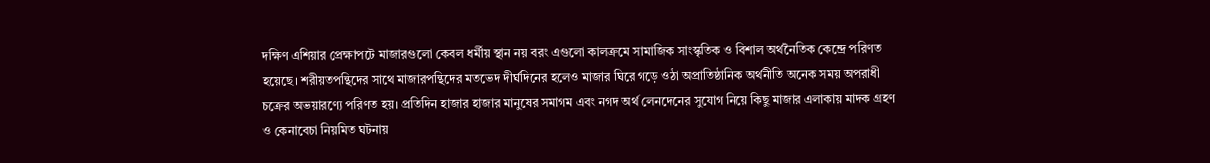দক্ষিণ এশিয়ার প্রেক্ষাপটে মাজারগুলো কেবল ধর্মীয় স্থান নয় বরং এগুলো কালক্রমে সামাজিক সাংস্কৃতিক ও বিশাল অর্থনৈতিক কেন্দ্রে পরিণত হয়েছে। শরীয়তপন্থিদের সাথে মাজারপন্থিদের মতভেদ দীর্ঘদিনের হলেও মাজার ঘিরে গড়ে ওঠা অপ্রাতিষ্ঠানিক অর্থনীতি অনেক সময় অপরাধী চক্রের অভয়ারণ্যে পরিণত হয়। প্রতিদিন হাজার হাজার মানুষের সমাগম এবং নগদ অর্থ লেনদেনের সুযোগ নিয়ে কিছু মাজার এলাকায় মাদক গ্রহণ ও কেনাবেচা নিয়মিত ঘটনায়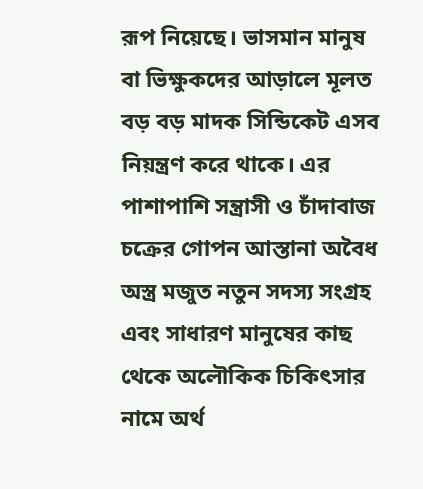রূপ নিয়েছে। ভাসমান মানুষ বা ভিক্ষুকদের আড়ালে মূলত বড় বড় মাদক সিন্ডিকেট এসব নিয়ন্ত্রণ করে থাকে। এর পাশাপাশি সন্ত্রাসী ও চাঁদাবাজ চক্রের গোপন আস্তানা অবৈধ অস্ত্র মজুত নতুন সদস্য সংগ্রহ এবং সাধারণ মানুষের কাছ থেকে অলৌকিক চিকিৎসার নামে অর্থ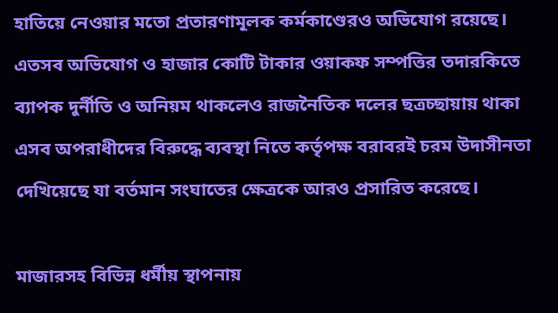হাতিয়ে নেওয়ার মতো প্রতারণামূলক কর্মকাণ্ডেরও অভিযোগ রয়েছে। এতসব অভিযোগ ও হাজার কোটি টাকার ওয়াকফ সম্পত্তির তদারকিতে ব্যাপক দুর্নীতি ও অনিয়ম থাকলেও রাজনৈতিক দলের ছত্রচ্ছায়ায় থাকা এসব অপরাধীদের বিরুদ্ধে ব্যবস্থা নিতে কর্তৃপক্ষ বরাবরই চরম উদাসীনতা দেখিয়েছে যা বর্তমান সংঘাতের ক্ষেত্রকে আরও প্রসারিত করেছে।

মাজারসহ বিভিন্ন ধর্মীয় স্থাপনায়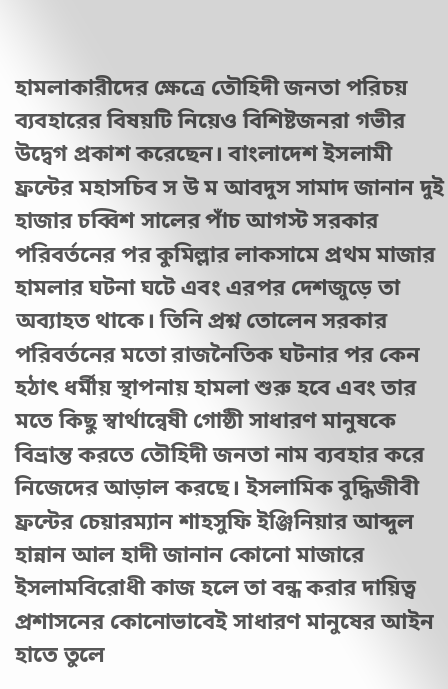হামলাকারীদের ক্ষেত্রে তৌহিদী জনতা পরিচয় ব্যবহারের বিষয়টি নিয়েও বিশিষ্টজনরা গভীর উদ্বেগ প্রকাশ করেছেন। বাংলাদেশ ইসলামী ফ্রন্টের মহাসচিব স উ ম আবদুস সামাদ জানান দুই হাজার চব্বিশ সালের পাঁচ আগস্ট সরকার পরিবর্তনের পর কুমিল্লার লাকসামে প্রথম মাজার হামলার ঘটনা ঘটে এবং এরপর দেশজুড়ে তা অব্যাহত থাকে। তিনি প্রশ্ন তোলেন সরকার পরিবর্তনের মতো রাজনৈতিক ঘটনার পর কেন হঠাৎ ধর্মীয় স্থাপনায় হামলা শুরু হবে এবং তার মতে কিছু স্বার্থান্বেষী গোষ্ঠী সাধারণ মানুষকে বিভ্রান্ত করতে তৌহিদী জনতা নাম ব্যবহার করে নিজেদের আড়াল করছে। ইসলামিক বুদ্ধিজীবী ফ্রন্টের চেয়ারম্যান শাহসুফি ইঞ্জিনিয়ার আব্দুল হান্নান আল হাদী জানান কোনো মাজারে ইসলামবিরোধী কাজ হলে তা বন্ধ করার দায়িত্ব প্রশাসনের কোনোভাবেই সাধারণ মানুষের আইন হাতে তুলে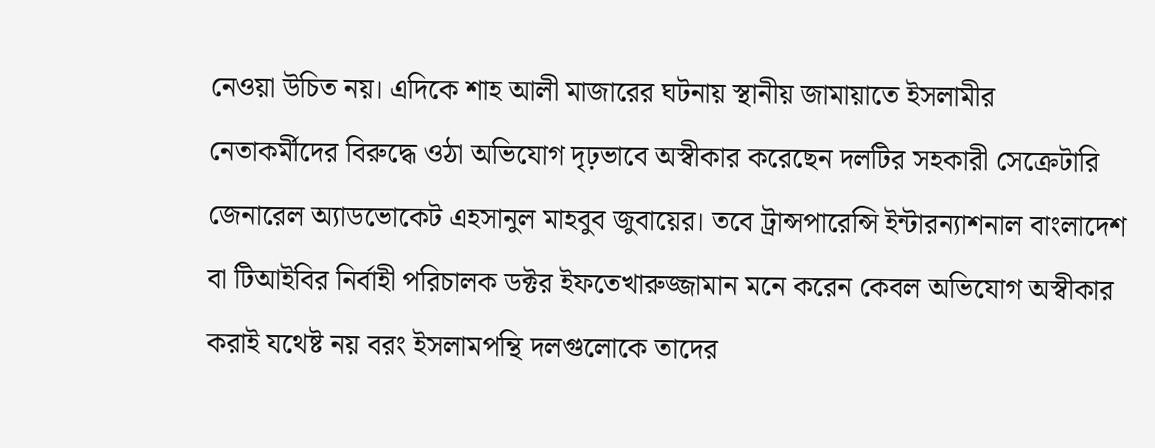নেওয়া উচিত নয়। এদিকে শাহ আলী মাজারের ঘটনায় স্থানীয় জামায়াতে ইসলামীর নেতাকর্মীদের বিরুদ্ধে ওঠা অভিযোগ দৃঢ়ভাবে অস্বীকার করেছেন দলটির সহকারী সেক্রেটারি জেনারেল অ্যাডভোকেট এহসানুল মাহবুব জুবায়ের। তবে ট্রান্সপারেন্সি ইন্টারন্যাশনাল বাংলাদেশ বা টিআইবির নির্বাহী পরিচালক ডক্টর ইফতেখারুজ্জামান মনে করেন কেবল অভিযোগ অস্বীকার করাই যথেষ্ট নয় বরং ইসলামপন্থি দলগুলোকে তাদের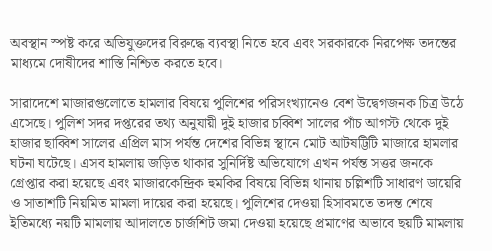অবস্থান স্পষ্ট করে অভিযুক্তদের বিরুদ্ধে ব্যবস্থা নিতে হবে এবং সরকারকে নিরপেক্ষ তদন্তের মাধ্যমে দোষীদের শাস্তি নিশ্চিত করতে হবে।

সারাদেশে মাজারগুলোতে হামলার বিষয়ে পুলিশের পরিসংখ্যানেও বেশ উদ্বেগজনক চিত্র উঠে এসেছে। পুলিশ সদর দপ্তরের তথ্য অনুযায়ী দুই হাজার চব্বিশ সালের পাঁচ আগস্ট থেকে দুই হাজার ছাব্বিশ সালের এপ্রিল মাস পর্যন্ত দেশের বিভিন্ন স্থানে মোট আটষট্টিটি মাজারে হামলার ঘটনা ঘটেছে। এসব হামলায় জড়িত থাকার সুনির্দিষ্ট অভিযোগে এখন পর্যন্ত সত্তর জনকে গ্রেপ্তার করা হয়েছে এবং মাজারকেন্দ্রিক হুমকির বিষয়ে বিভিন্ন থানায় চল্লিশটি সাধারণ ডায়েরি ও সাতাশটি নিয়মিত মামলা দায়ের করা হয়েছে। পুলিশের দেওয়া হিসাবমতে তদন্ত শেষে ইতিমধ্যে নয়টি মামলায় আদালতে চার্জশিট জমা দেওয়া হয়েছে প্রমাণের অভাবে ছয়টি মামলায়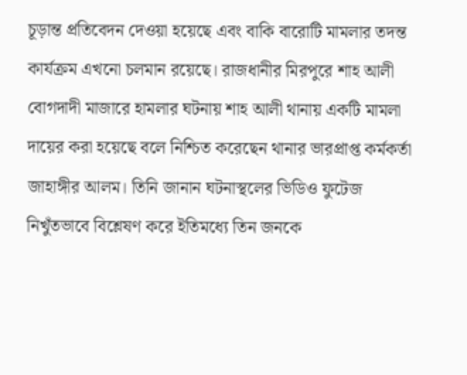চূড়ান্ত প্রতিবেদন দেওয়া হয়েছে এবং বাকি বারোটি মামলার তদন্ত কার্যক্রম এখনো চলমান রয়েছে। রাজধানীর মিরপুরে শাহ আলী বোগদাদী মাজারে হামলার ঘটনায় শাহ আলী থানায় একটি মামলা দায়ের করা হয়েছে বলে নিশ্চিত করেছেন থানার ভারপ্রাপ্ত কর্মকর্তা জাহাঙ্গীর আলম। তিনি জানান ঘটনাস্থলের ভিডিও ফুটেজ নিখুঁতভাবে বিশ্লেষণ করে ইতিমধ্যে তিন জনকে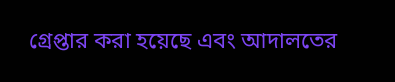গ্রেপ্তার করা হয়েছে এবং আদালতের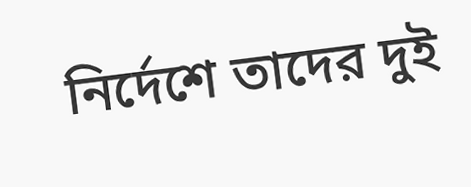নির্দেশে তাদের দুই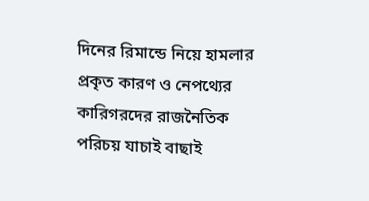দিনের রিমান্ডে নিয়ে হামলার প্রকৃত কারণ ও নেপথ্যের কারিগরদের রাজনৈতিক পরিচয় যাচাই বাছাই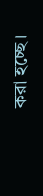করা হচ্ছে।